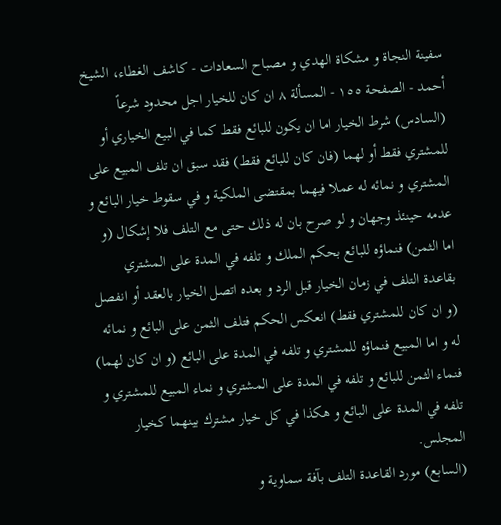سفينة النجاة و مشكاة الهدي و مصباح السعادات - كاشف الغطاء، الشيخ أحمد - الصفحة ١٥٥ - المسألة ٨ ان كان للخيار اجل محدود شرعاً
(السادس) شرط الخيار اما ان يكون للبائع فقط كما في البيع الخياري أو للمشتري فقط أو لهما (فان كان للبائع فقط) فقد سبق ان تلف المبيع على المشتري و نمائه له عملا فيهما بمقتضى الملكية و في سقوط خيار البائع و عدمه حينئذ وجهان و لو صرح بان له ذلك حتى مع التلف فلا إشكال (و اما الثمن) فنماؤه للبائع بحكم الملك و تلفه في المدة على المشتري بقاعدة التلف في زمان الخيار قبل الرد و بعده اتصل الخيار بالعقد أو انفصل (و ان كان للمشتري فقط) انعكس الحكم فتلف الثمن على البائع و نمائه له و اما المبيع فنماؤه للمشتري و تلفه في المدة على البائع (و ان كان لهما) فنماء الثمن للبائع و تلفه في المدة على المشتري و نماء المبيع للمشتري و تلفه في المدة على البائع و هكذا في كل خيار مشترك بينهما كخيار المجلس.
(السابع) مورد القاعدة التلف بآفة سماوية و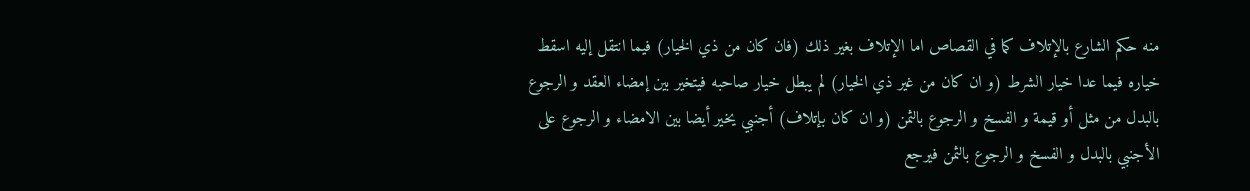منه حكم الشارع بالإتلاف كما في القصاص اما الإتلاف بغير ذلك (فان كان من ذي الخيار) فيما انتقل إليه اسقط خياره فيما عدا خيار الشرط (و ان كان من غير ذي الخيار) لم يبطل خيار صاحبه فيتخير بين إمضاء العقد و الرجوع بالبدل من مثل أو قيمة و الفسخ و الرجوع بالثمن (و ان كان بإتلاف) أجنبي يخير أيضا بين الامضاء و الرجوع على الأجنبي بالبدل و الفسخ و الرجوع بالثمن فيرجع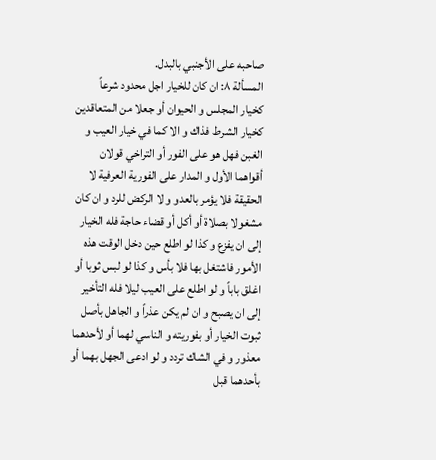صاحبه على الأجنبي بالبدل.
المسألة ٨: ان كان للخيار اجل محدود شرعاً
كخيار المجلس و الحيوان أو جعلا من المتعاقدين كخيار الشرط فذاك و الا كما في خيار العيب و الغبن فهل هو على الفور أو التراخي قولان أقواهما الأول و المدار على الفورية العرفية لا الحقيقة فلا يؤمر بالعدو و لا الركض للرد و ان كان مشغولا بصلاة أو أكل أو قضاء حاجة فله الخيار إلى ان يفزع و كذا لو اطلع حين دخل الوقت هذه الأمور فاشتغل بها فلا بأس و كذا لو لبس ثوبا أو اغلق باباً و لو اطلع على العيب ليلا فله التأخير إلى ان يصبح و ان لم يكن عذراً و الجاهل بأصل ثبوت الخيار أو بفوريته و الناسي لهما أو لأحدهما معذور و في الشاك تردد و لو ادعى الجهل بهما أو بأحدهما قبل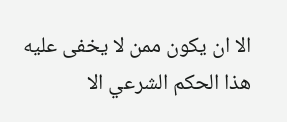الا ان يكون ممن لا يخفى عليه هذا الحكم الشرعي الا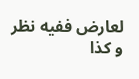لعارض ففيه نظر و كذا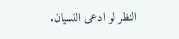النظر لو ادعى النسيان.